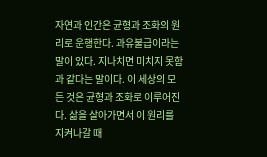자연과 인간은 균형과 조화의 원리로 운행한다. 과유불급이라는 말이 있다. 지나치면 미치지 못함과 같다는 말이다. 이 세상의 모든 것은 균형과 조화로 이루어진다. 삶을 살아가면서 이 원리를 지켜나갈 때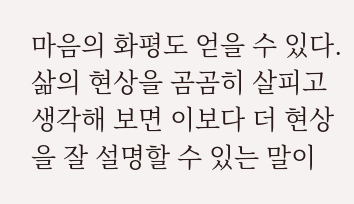마음의 화평도 얻을 수 있다. 삶의 현상을 곰곰히 살피고 생각해 보면 이보다 더 현상을 잘 설명할 수 있는 말이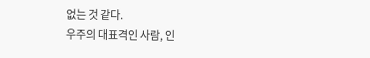없는 것 같다.
우주의 대표격인 사람, 인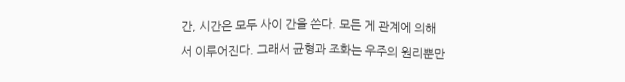간, 시간은 모두 사이 간을 쓴다. 모든 게 관계에 의해서 이루어진다. 그래서 균형과 조화는 우주의 원리뿐만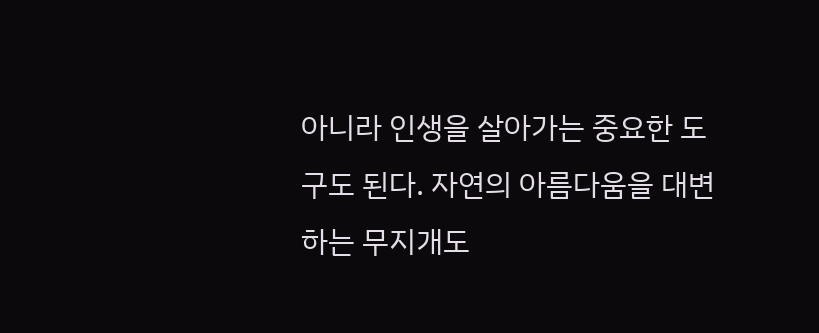아니라 인생을 살아가는 중요한 도구도 된다. 자연의 아름다움을 대변하는 무지개도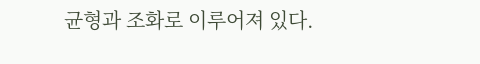균형과 조화로 이루어져 있다.